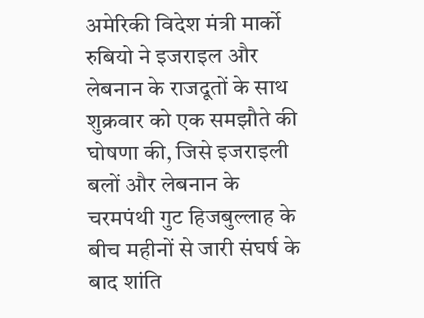अमेरिकी विदेश मंत्री मार्को रुबियो ने इजराइल और लेबनान के राजदूतों के साथ शुक्रवार को एक समझौते की घोषणा की, जिसे इजराइली बलों और लेबनान के चरमपंथी गुट हिजबुल्लाह के बीच महीनों से जारी संघर्ष के बाद शांति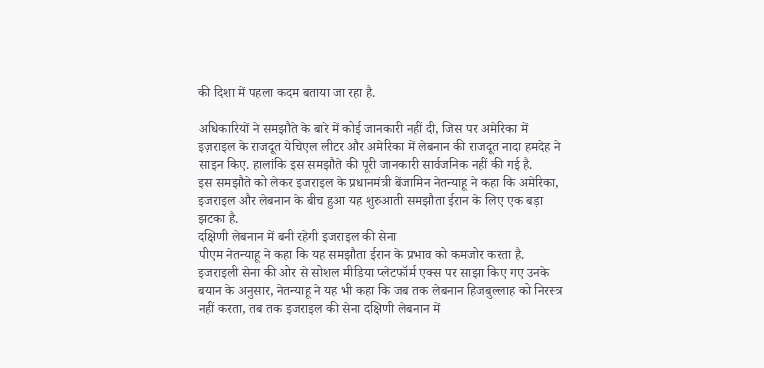की दिशा में पहला कदम बताया जा रहा है.

अधिकारियों ने समझौते के बारे में कोई जानकारी नहीं दी, जिस पर अमेरिका में इज़राइल के राजदूत येचिएल लीटर और अमेरिका में लेबनान की राजदूत नादा हमदेह ने साइन किए. हालांकि इस समझौते की पूरी जानकारी सार्वजनिक नहीं की गई है.
इस समझौते को लेकर इजराइल के प्रधानमंत्री बेंजामिन नेतन्याहू ने कहा कि अमेरिका, इजराइल और लेबनान के बीच हुआ यह शुरुआती समझौता ईरान के लिए एक बड़ा झटका है.
दक्षिणी लेबनान में बनी रहेगी इजराइल की सेना
पीएम नेतन्याहू ने कहा कि यह समझौता ईरान के प्रभाव को कमजोर करता है. इजराइली सेना की ओर से सोशल मीडिया प्लेटफॉर्म एक्स पर साझा किए गए उनके बयान के अनुसार, नेतन्याहू ने यह भी कहा कि जब तक लेबनान हिजबुल्लाह को निरस्त्र नहीं करता, तब तक इजराइल की सेना दक्षिणी लेबनान में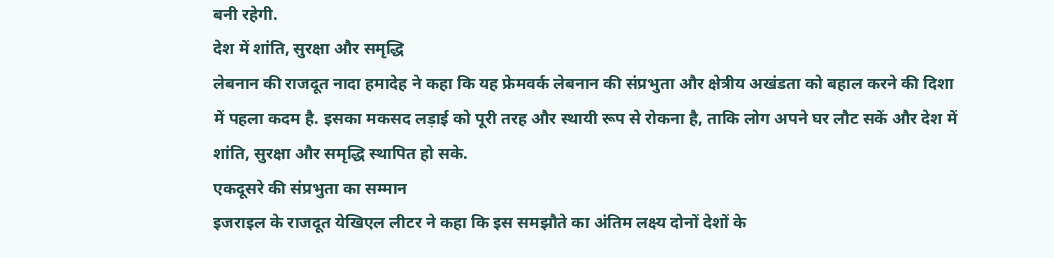बनी रहेगी.
देश में शांति, सुरक्षा और समृद्धि
लेबनान की राजदूत नादा हमादेह ने कहा कि यह फ्रेमवर्क लेबनान की संप्रभुता और क्षेत्रीय अखंडता को बहाल करने की दिशा में पहला कदम है. इसका मकसद लड़ाई को पूरी तरह और स्थायी रूप से रोकना है, ताकि लोग अपने घर लौट सकें और देश में शांति, सुरक्षा और समृद्धि स्थापित हो सके.
एकदूसरे की संप्रभुता का सम्मान
इजराइल के राजदूत येखिएल लीटर ने कहा कि इस समझौते का अंतिम लक्ष्य दोनों देशों के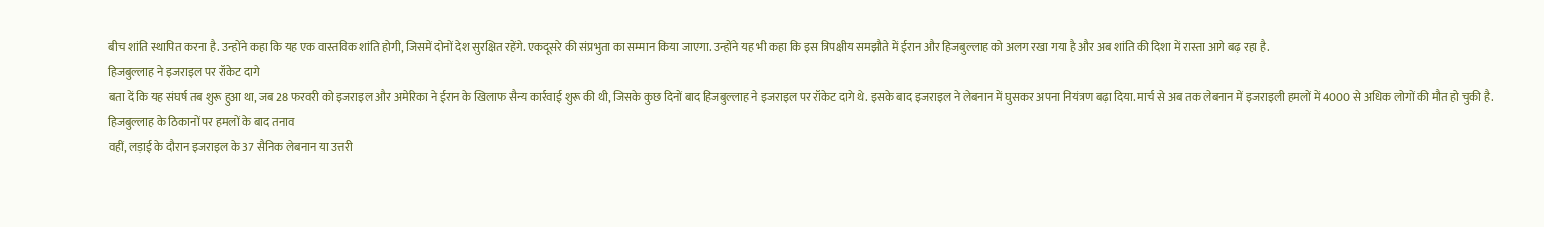बीच शांति स्थापित करना है. उन्होंने कहा कि यह एक वास्तविक शांति होगी, जिसमें दोनों देश सुरक्षित रहेंगे. एकदूसरे की संप्रभुता का सम्मान किया जाएगा. उन्होंने यह भी कहा कि इस त्रिपक्षीय समझौते में ईरान और हिजबुल्लाह को अलग रखा गया है और अब शांति की दिशा में रास्ता आगे बढ़ रहा है.
हिजबुल्लाह ने इजराइल पर रॉकेट दागे
बता दें कि यह संघर्ष तब शुरू हुआ था, जब 28 फरवरी को इजराइल और अमेरिका ने ईरान के खिलाफ सैन्य कार्रवाई शुरू की थी, जिसके कुछ दिनों बाद हिजबुल्लाह ने इजराइल पर रॉकेट दागे थे. इसके बाद इजराइल ने लेबनान में घुसकर अपना नियंत्रण बढ़ा दिया. मार्च से अब तक लेबनान में इजराइली हमलों में 4000 से अधिक लोगों की मौत हो चुकी है.
हिजबुल्लाह के ठिकानों पर हमलों के बाद तनाव
वहीं, लड़ाई के दौरान इजराइल के 37 सैनिक लेबनान या उत्तरी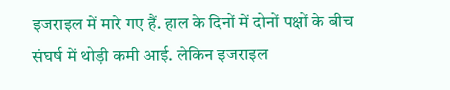इजराइल में मारे गए हैं. हाल के दिनों में दोनों पक्षों के बीच संघर्ष में थोड़ी कमी आई. लेकिन इजराइल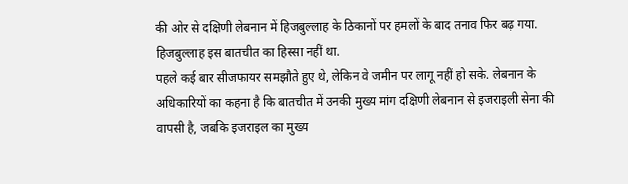की ओर से दक्षिणी लेबनान में हिजबुल्लाह के ठिकानों पर हमलों के बाद तनाव फिर बढ़ गया. हिजबुल्लाह इस बातचीत का हिस्सा नहीं था.
पहले कई बार सीजफायर समझौते हुए थे, लेकिन वे जमीन पर लागू नहीं हो सके. लेबनान के अधिकारियों का कहना है कि बातचीत में उनकी मुख्य मांग दक्षिणी लेबनान से इजराइली सेना की वापसी है, जबकि इजराइल का मुख्य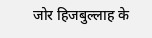जोर हिजबुल्लाह के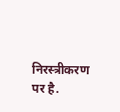निरस्त्रीकरण पर है.